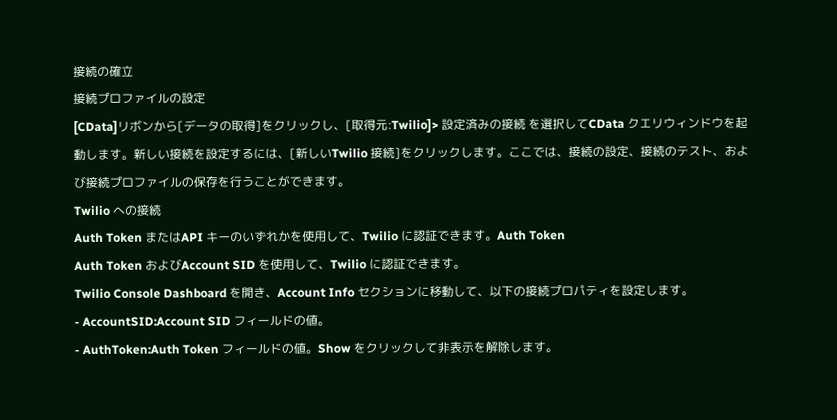接続の確立
接続プロファイルの設定
[CData]リボンから[データの取得]をクリックし、[取得元:Twilio]> 設定済みの接続 を選択してCData クエリウィンドウを起動します。新しい接続を設定するには、[新しいTwilio 接続]をクリックします。ここでは、接続の設定、接続のテスト、および接続プロファイルの保存を行うことができます。
Twilio への接続
Auth Token またはAPI キーのいずれかを使用して、Twilio に認証できます。Auth Token
Auth Token およびAccount SID を使用して、Twilio に認証できます。
Twilio Console Dashboard を開き、Account Info セクションに移動して、以下の接続プロパティを設定します。
- AccountSID:Account SID フィールドの値。
- AuthToken:Auth Token フィールドの値。Show をクリックして非表示を解除します。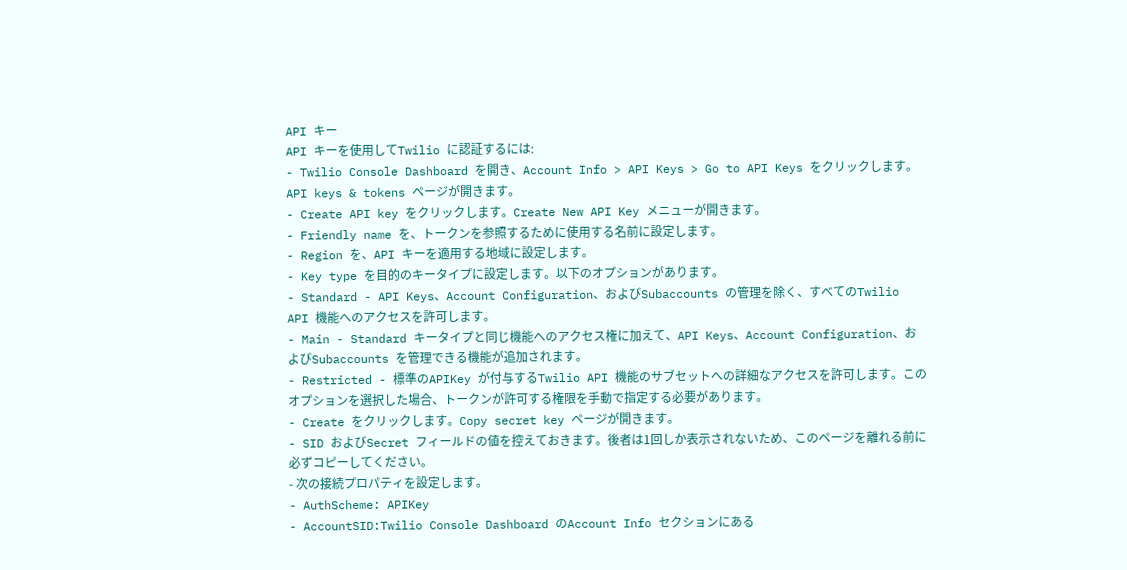API キー
API キーを使用してTwilio に認証するには:
- Twilio Console Dashboard を開き、Account Info > API Keys > Go to API Keys をクリックします。API keys & tokens ページが開きます。
- Create API key をクリックします。Create New API Key メニューが開きます。
- Friendly name を、トークンを参照するために使用する名前に設定します。
- Region を、API キーを適用する地域に設定します。
- Key type を目的のキータイプに設定します。以下のオプションがあります。
- Standard - API Keys、Account Configuration、およびSubaccounts の管理を除く、すべてのTwilio API 機能へのアクセスを許可します。
- Main - Standard キータイプと同じ機能へのアクセス権に加えて、API Keys、Account Configuration、およびSubaccounts を管理できる機能が追加されます。
- Restricted - 標準のAPIKey が付与するTwilio API 機能のサブセットへの詳細なアクセスを許可します。このオプションを選択した場合、トークンが許可する権限を手動で指定する必要があります。
- Create をクリックします。Copy secret key ページが開きます。
- SID およびSecret フィールドの値を控えておきます。後者は1回しか表示されないため、このページを離れる前に必ずコピーしてください。
- 次の接続プロパティを設定します。
- AuthScheme: APIKey
- AccountSID:Twilio Console Dashboard のAccount Info セクションにある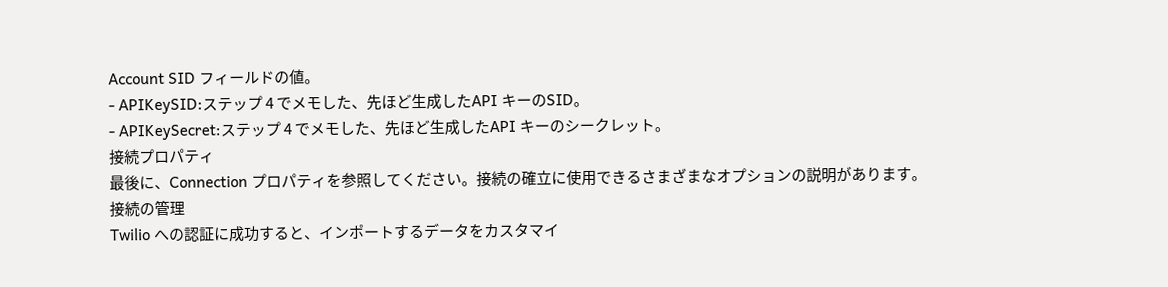Account SID フィールドの値。
- APIKeySID:ステップ 4 でメモした、先ほど生成したAPI キーのSID。
- APIKeySecret:ステップ 4 でメモした、先ほど生成したAPI キーのシークレット。
接続プロパティ
最後に、Connection プロパティを参照してください。接続の確立に使用できるさまざまなオプションの説明があります。
接続の管理
Twilio への認証に成功すると、インポートするデータをカスタマイ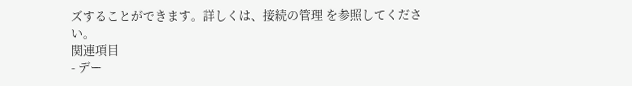ズすることができます。詳しくは、接続の管理 を参照してください。
関連項目
- デー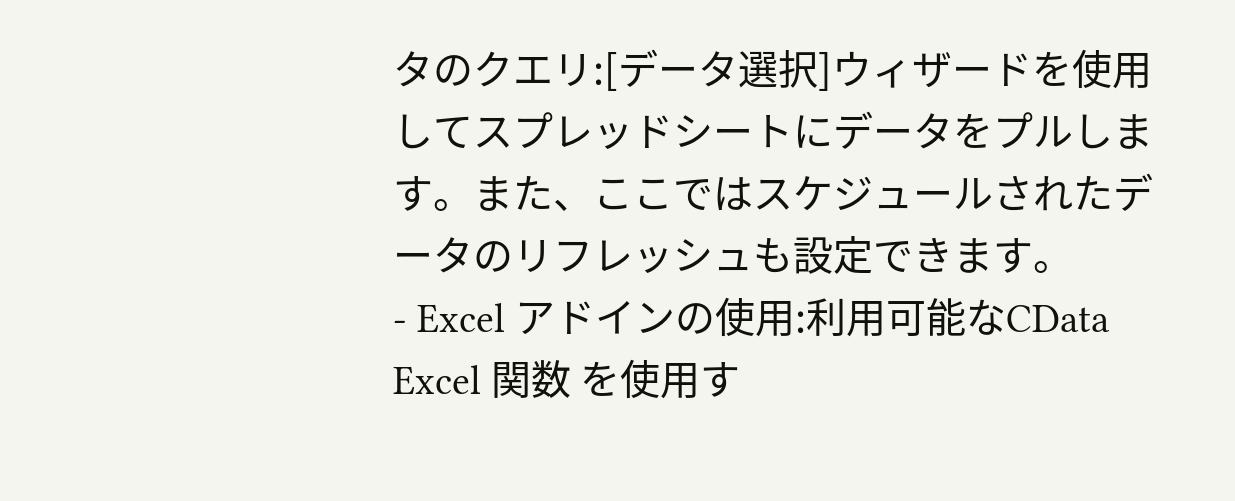タのクエリ:[データ選択]ウィザードを使用してスプレッドシートにデータをプルします。また、ここではスケジュールされたデータのリフレッシュも設定できます。
- Excel アドインの使用:利用可能なCData Excel 関数 を使用す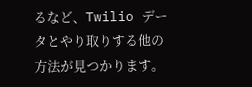るなど、Twilio データとやり取りする他の方法が見つかります。